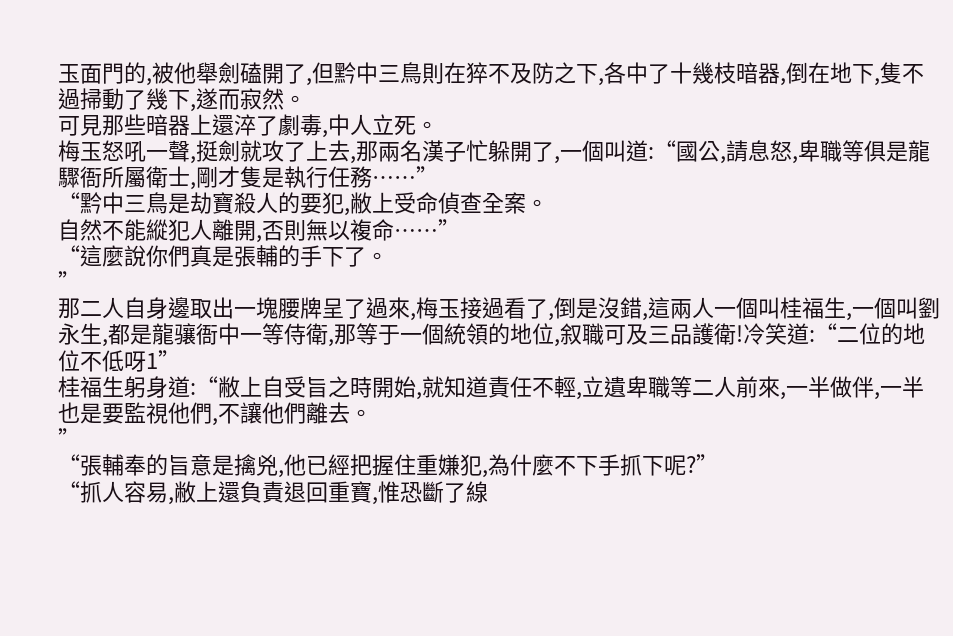玉面門的,被他舉劍磕開了,但黔中三鳥則在猝不及防之下,各中了十幾枝暗器,倒在地下,隻不過掃動了幾下,遂而寂然。
可見那些暗器上還淬了劇毒,中人立死。
梅玉怒吼一聲,挺劍就攻了上去,那兩名漢子忙躲開了,一個叫道:“國公,請息怒,卑職等俱是龍驟衙所屬衛士,剛才隻是執行任務……”
“黔中三鳥是劫寶殺人的要犯,敝上受命偵查全案。
自然不能縱犯人離開,否則無以複命……”
“這麼說你們真是張輔的手下了。
”
那二人自身邊取出一塊腰牌呈了過來,梅玉接過看了,倒是沒錯,這兩人一個叫桂福生,一個叫劉永生,都是龍骧衙中一等侍衛,那等于一個統領的地位,叙職可及三品護衛!冷笑道:“二位的地位不低呀1”
桂福生躬身道:“敝上自受旨之時開始,就知道責任不輕,立遺卑職等二人前來,一半做伴,一半也是要監視他們,不讓他們離去。
”
“張輔奉的旨意是擒兇,他已經把握住重嫌犯,為什麼不下手抓下呢?”
“抓人容易,敝上還負責退回重寶,惟恐斷了線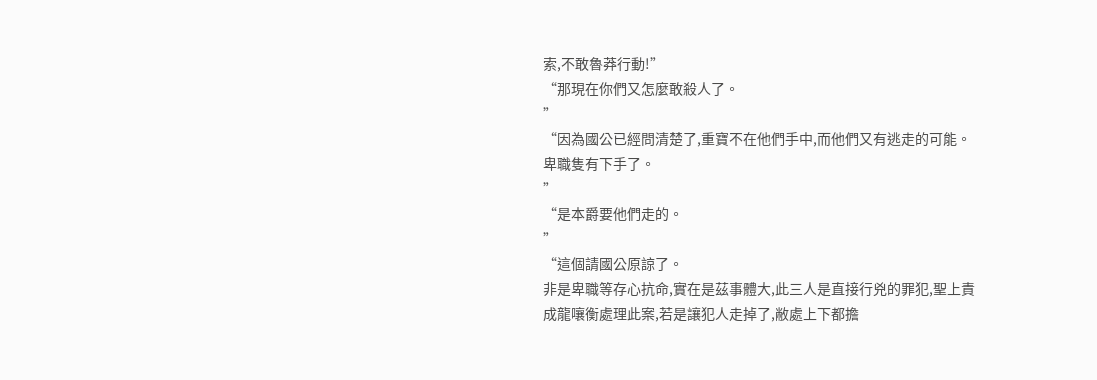索,不敢魯莽行動!”
“那現在你們又怎麼敢殺人了。
”
“因為國公已經問清楚了,重寶不在他們手中,而他們又有逃走的可能。
卑職隻有下手了。
”
“是本爵要他們走的。
”
“這個請國公原諒了。
非是卑職等存心抗命,實在是茲事體大,此三人是直接行兇的罪犯,聖上責成龍嚷衡處理此案,若是讓犯人走掉了,敝處上下都擔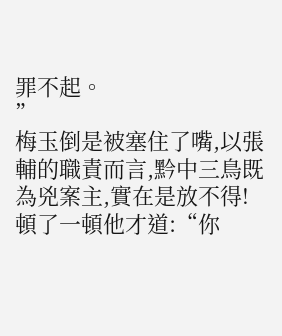罪不起。
”
梅玉倒是被塞住了嘴,以張輔的職責而言,黔中三鳥既為兇案主,實在是放不得!
頓了一頓他才道:“你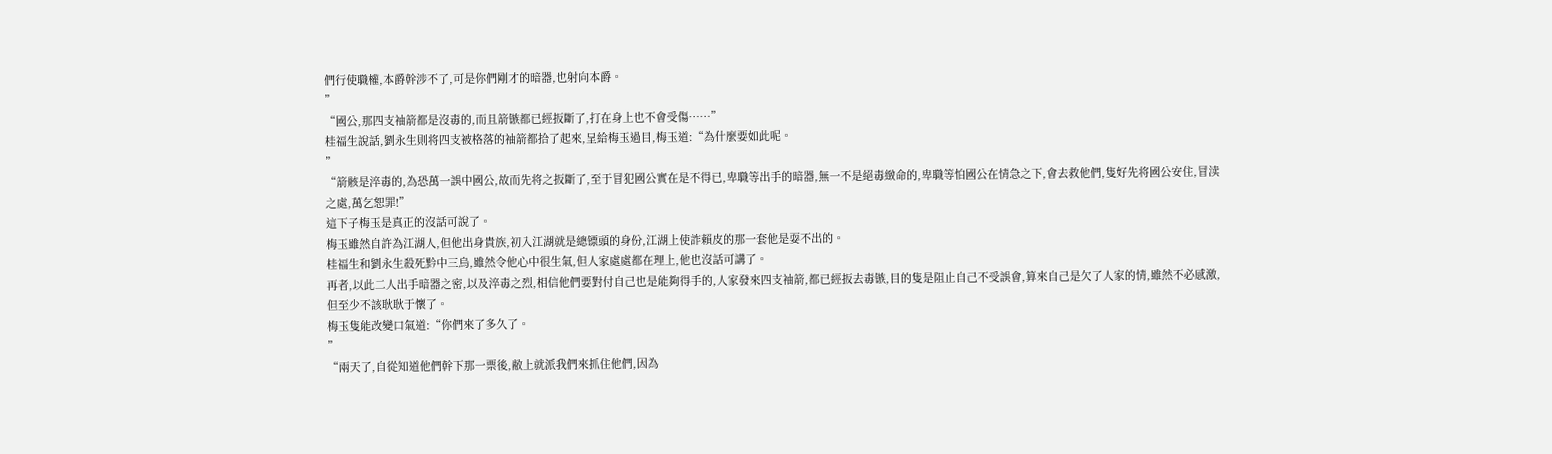們行使職權,本爵幹涉不了,可是你們剛才的暗器,也射向本爵。
”
“國公,那四支袖箭都是沒毒的,而且箭镞都已經扳斷了,打在身上也不會受傷……”
桂福生說話,劉永生則将四支被格落的袖箭都拾了起來,呈給梅玉過目,梅玉道:“為什麼要如此呢。
”
“箭骸是淬毒的,為恐萬一誤中國公,故而先将之扳斷了,至于冒犯國公實在是不得已,卑職等出手的暗器,無一不是絕毒緻命的,卑職等怕國公在情急之下,會去救他們,隻好先将國公安住,冒渎之處,萬乞恕罪!”
這下子梅玉是真正的沒話可說了。
梅玉雖然自許為江湖人,但他出身貴族,初入江湖就是總镖頭的身份,江湖上使詐賴皮的那一套他是耍不出的。
桂福生和劉永生殺死黔中三烏,雖然令他心中很生氣,但人家處處都在理上,他也沒話可講了。
再者,以此二人出手暗器之密,以及淬毒之烈,相信他們要對付自己也是能夠得手的,人家發來四支袖箭,都已經扳去毒镞,目的隻是阻止自己不受誤會,算來自己是欠了人家的情,雖然不必感激,但至少不該耿耿于懷了。
梅玉隻能改變口氣道:“你們來了多久了。
”
“兩天了,自從知道他們幹下那一票後,敝上就派我們來抓住他們,因為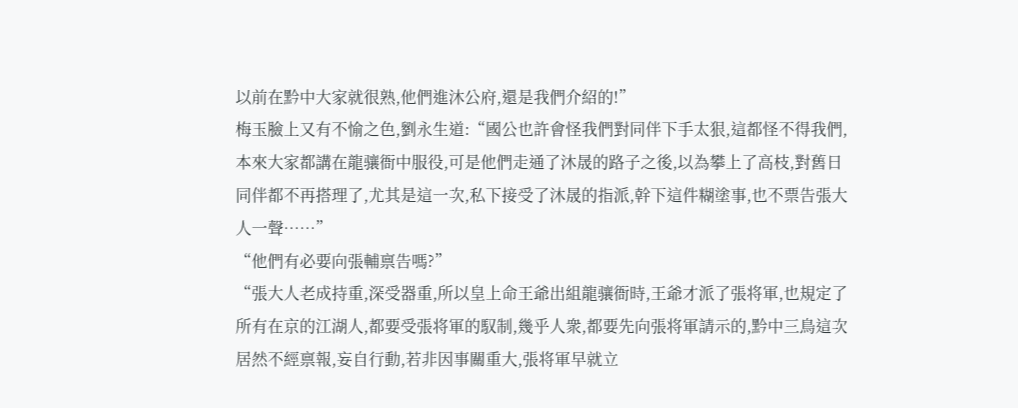以前在黔中大家就很熟,他們進沐公府,還是我們介紹的!”
梅玉臉上又有不愉之色,劉永生道:“國公也許會怪我們對同伴下手太狠,這都怪不得我們,本來大家都講在龍骧衙中服役,可是他們走通了沐晟的路子之後,以為攀上了高枝,對舊日同伴都不再搭理了,尤其是這一次,私下接受了沐晟的指派,幹下這件糊塗事,也不票告張大人一聲……”
“他們有必要向張輔禀告嗎?”
“張大人老成持重,深受器重,所以皇上命王爺出組龍骧衙時,王爺才派了張将軍,也規定了所有在京的江湖人,都要受張将軍的馭制,幾乎人衆,都要先向張将軍請示的,黔中三鳥這次居然不經禀報,妄自行動,若非因事關重大,張将軍早就立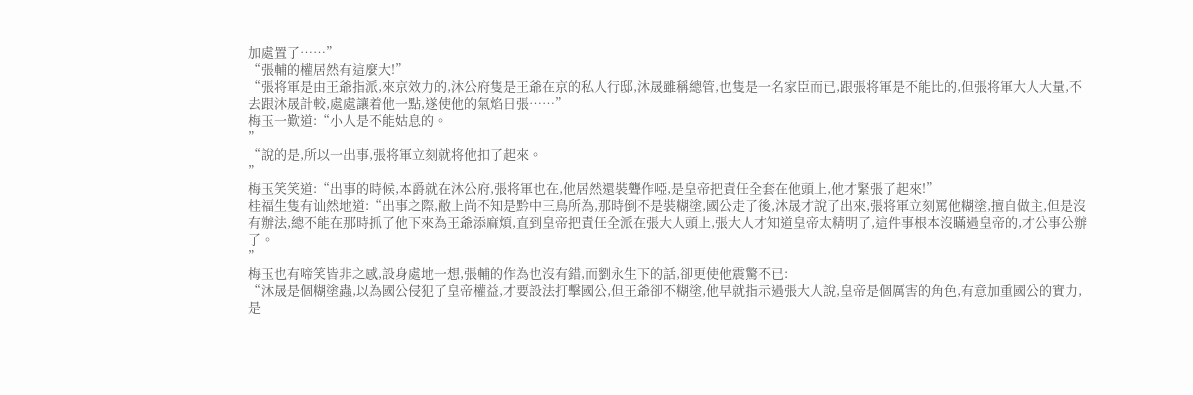加處置了……”
“張輔的權居然有這麼大!”
“張将軍是由王爺指派,來京效力的,沐公府隻是王爺在京的私人行邸,沐晟雖稱總管,也隻是一名家臣而已,跟張将軍是不能比的,但張将軍大人大量,不去跟沐晟計較,處處讓着他一點,遂使他的氣焰日張……”
梅玉一歎道:“小人是不能姑息的。
”
“說的是,所以一出事,張将軍立刻就将他扣了起來。
”
梅玉笑笑道:“出事的時候,本爵就在沐公府,張将軍也在,他居然還裝聾作啞,是皇帝把責任全套在他頭上,他才緊張了起來!”
桂福生隻有讪然地道:“出事之際,敝上尚不知是黔中三鳥所為,那時倒不是裝糊塗,國公走了後,沐晟才說了出來,張将軍立刻罵他糊塗,擅自做主,但是沒有辦法,總不能在那時抓了他下來為王爺添麻煩,直到皇帝把責任全派在張大人頭上,張大人才知道皇帝太精明了,這件事根本沒瞞過皇帝的,才公事公辦了。
”
梅玉也有啼笑皆非之感,設身處地一想,張輔的作為也沒有錯,而劉永生下的話,卻更使他震驚不已:
“沐晟是個糊塗蟲,以為國公侵犯了皇帝權益,才要設法打擊國公,但王爺卻不糊塗,他早就指示過張大人說,皇帝是個厲害的角色,有意加重國公的實力,是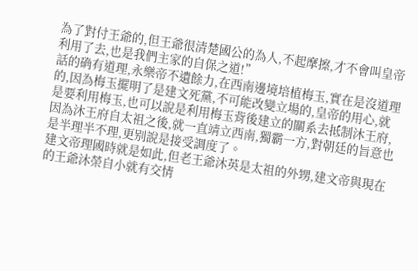為了對付王爺的,但王爺很清楚國公的為人,不起摩擦,才不會叫皇帝利用了去,也是我們主家的自保之道!”
話的确有道理,永樂帝不遺餘力,在西南邊境培植梅玉,實在是沒道理的,因為梅玉擺明了是建文死黨,不可能改變立場的,皇帝的用心,就是要利用梅玉,也可以說是利用梅玉背後建立的關系去抵制沐王府,因為沐王府自太祖之後,就一直靖立西南,獨霸一方,對朝廷的旨意也是半理半不理,更别說是接受調度了。
建文帝理國時就是如此,但老王爺沐英是太祖的外甥,建文帝與現在的王爺沐榮自小就有交情